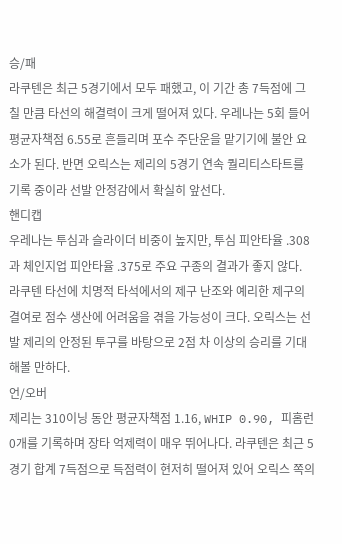승/패
라쿠텐은 최근 5경기에서 모두 패했고, 이 기간 총 7득점에 그칠 만큼 타선의 해결력이 크게 떨어져 있다. 우레나는 5회 들어 평균자책점 6.55로 흔들리며 포수 주단운을 맡기기에 불안 요소가 된다. 반면 오릭스는 제리의 5경기 연속 퀄리티스타트를 기록 중이라 선발 안정감에서 확실히 앞선다.
핸디캡
우레나는 투심과 슬라이더 비중이 높지만, 투심 피안타율 .308과 체인지업 피안타율 .375로 주요 구종의 결과가 좋지 않다. 라쿠텐 타선에 치명적 타석에서의 제구 난조와 예리한 제구의 결여로 점수 생산에 어려움을 겪을 가능성이 크다. 오릭스는 선발 제리의 안정된 투구를 바탕으로 2점 차 이상의 승리를 기대해볼 만하다.
언/오버
제리는 310이닝 동안 평균자책점 1.16, WHIP 0.90, 피홈런 0개를 기록하며 장타 억제력이 매우 뛰어나다. 라쿠텐은 최근 5경기 합계 7득점으로 득점력이 현저히 떨어져 있어 오릭스 쪽의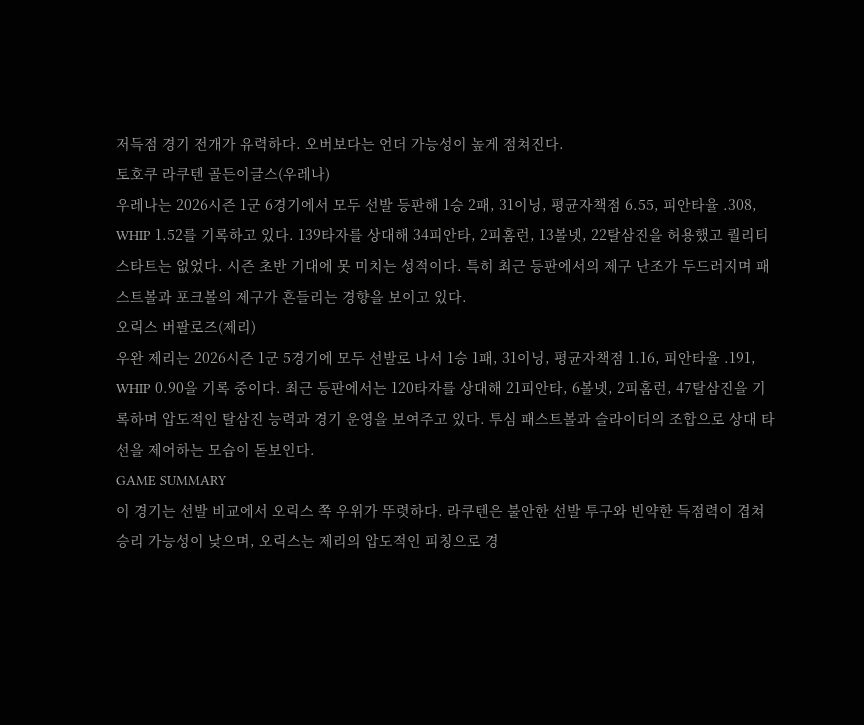저득점 경기 전개가 유력하다. 오버보다는 언더 가능성이 높게 점쳐진다.
토호쿠 라쿠텐 골든이글스(우레나)
우레나는 2026시즌 1군 6경기에서 모두 선발 등판해 1승 2패, 31이닝, 평균자책점 6.55, 피안타율 .308, WHIP 1.52를 기록하고 있다. 139타자를 상대해 34피안타, 2피홈런, 13볼넷, 22탈삼진을 허용했고 퀄리티스타트는 없었다. 시즌 초반 기대에 못 미치는 성적이다. 특히 최근 등판에서의 제구 난조가 두드러지며 패스트볼과 포크볼의 제구가 흔들리는 경향을 보이고 있다.
오릭스 버팔로즈(제리)
우완 제리는 2026시즌 1군 5경기에 모두 선발로 나서 1승 1패, 31이닝, 평균자책점 1.16, 피안타율 .191, WHIP 0.90을 기록 중이다. 최근 등판에서는 120타자를 상대해 21피안타, 6볼넷, 2피홈런, 47탈삼진을 기록하며 압도적인 탈삼진 능력과 경기 운영을 보여주고 있다. 투심 패스트볼과 슬라이더의 조합으로 상대 타선을 제어하는 모습이 돋보인다.
GAME SUMMARY
이 경기는 선발 비교에서 오릭스 쪽 우위가 뚜렷하다. 라쿠텐은 불안한 선발 투구와 빈약한 득점력이 겹쳐 승리 가능성이 낮으며, 오릭스는 제리의 압도적인 피칭으로 경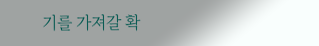기를 가져갈 확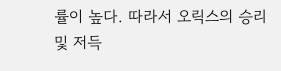률이 높다. 따라서 오릭스의 승리 및 저득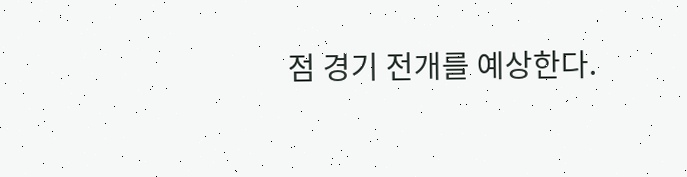점 경기 전개를 예상한다.